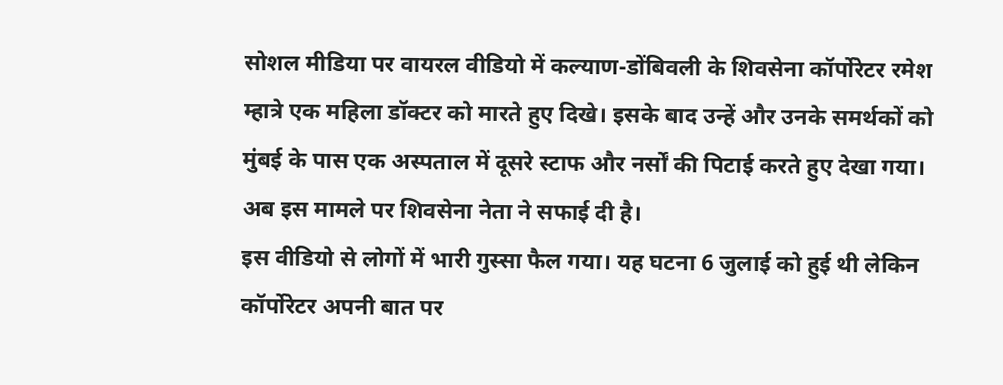सोशल मीडिया पर वायरल वीडियो में कल्याण-डोंबिवली के शिवसेना कॉर्पोरेटर रमेश म्हात्रे एक महिला डॉक्टर को मारते हुए दिखे। इसके बाद उन्हें और उनके समर्थकों को मुंबई के पास एक अस्पताल में दूसरे स्टाफ और नर्सों की पिटाई करते हुए देखा गया। अब इस मामले पर शिवसेना नेता ने सफाई दी है।
इस वीडियो से लोगों में भारी गुस्सा फैल गया। यह घटना 6 जुलाई को हुई थी लेकिन कॉर्पोरेटर अपनी बात पर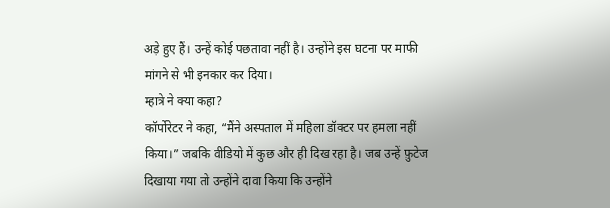अड़े हुए हैं। उन्हें कोई पछतावा नहीं है। उन्होंने इस घटना पर माफी मांगने से भी इनकार कर दिया।
म्हात्रे ने क्या कहा?
कॉर्पोरेटर ने कहा, “मैंने अस्पताल में महिला डॉक्टर पर हमला नहीं किया।” जबकि वीडियो में कुछ और ही दिख रहा है। जब उन्हें फ़ुटेज दिखाया गया तो उन्होंने दावा किया कि उन्होंने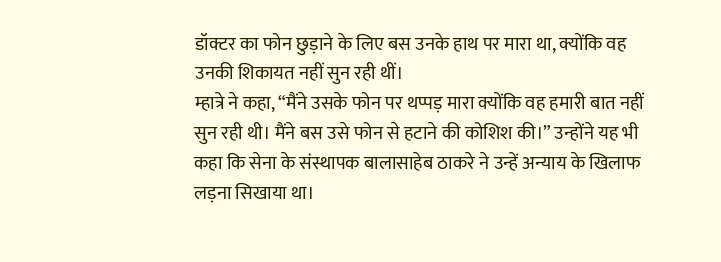डॉक्टर का फोन छुड़ाने के लिए बस उनके हाथ पर मारा था, क्योंकि वह उनकी शिकायत नहीं सुन रही थीं।
म्हात्रे ने कहा, “मैंने उसके फोन पर थप्पड़ मारा क्योंकि वह हमारी बात नहीं सुन रही थी। मैंने बस उसे फोन से हटाने की कोशिश की।” उन्होंने यह भी कहा कि सेना के संस्थापक बालासाहेब ठाकरे ने उन्हें अन्याय के खिलाफ लड़ना सिखाया था।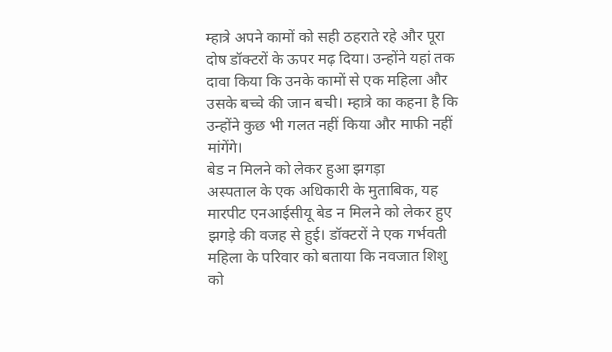म्हात्रे अपने कामों को सही ठहराते रहे और पूरा दोष डॉक्टरों के ऊपर मढ़ दिया। उन्होंने यहां तक दावा किया कि उनके कामों से एक महिला और उसके बच्चे की जान बची। म्हात्रे का कहना है कि उन्होंने कुछ भी गलत नहीं किया और माफी नहीं मांगेंगे।
बेड न मिलने को लेकर हुआ झगड़ा
अस्पताल के एक अधिकारी के मुताबिक, यह मारपीट एनआईसीयू बेड न मिलने को लेकर हुए झगड़े की वजह से हुई। डॉक्टरों ने एक गर्भवती महिला के परिवार को बताया कि नवजात शिशु को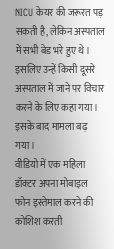NICU केयर की जरूरत पड़ सकती है, लेकिन अस्पताल में सभी बेड भरे हुए थे। इसलिए उन्हें किसी दूसरे अस्पताल में जाने पर विचार करने के लिए कहा गया। इसके बाद मामला बढ़ गया।
वीडियो में एक महिला डॉक्टर अपना मोबाइल फोन इस्तेमाल करने की कोशिश करती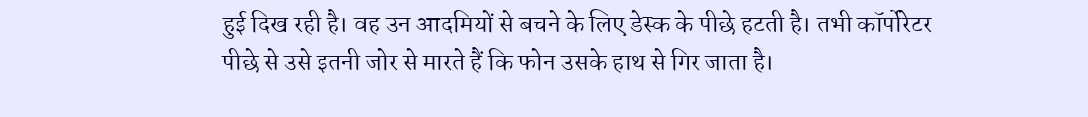हुई दिख रही है। वह उन आदमियों से बचने के लिए डेस्क के पीछे हटती है। तभी कॉर्पोरेटर पीछे से उसे इतनी जोर से मारते हैं कि फोन उसके हाथ से गिर जाता है।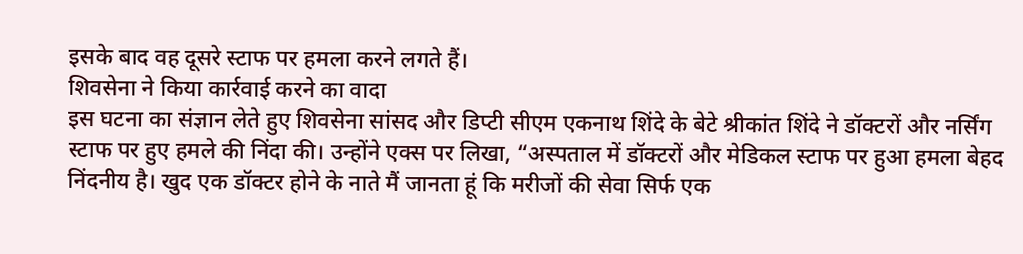इसके बाद वह दूसरे स्टाफ पर हमला करने लगते हैं।
शिवसेना ने किया कार्रवाई करने का वादा
इस घटना का संज्ञान लेते हुए शिवसेना सांसद और डिप्टी सीएम एकनाथ शिंदे के बेटे श्रीकांत शिंदे ने डॉक्टरों और नर्सिंग स्टाफ पर हुए हमले की निंदा की। उन्होंने एक्स पर लिखा, “अस्पताल में डॉक्टरों और मेडिकल स्टाफ पर हुआ हमला बेहद निंदनीय है। खुद एक डॉक्टर होने के नाते मैं जानता हूं कि मरीजों की सेवा सिर्फ एक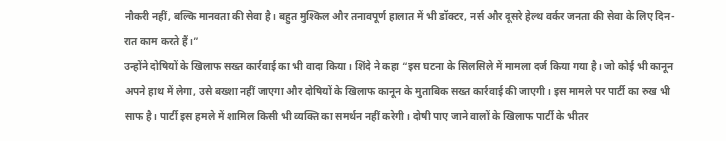नौकरी नहीं, बल्कि मानवता की सेवा है। बहुत मुश्किल और तनावपूर्ण हालात में भी डॉक्टर, नर्स और दूसरे हेल्थ वर्कर जनता की सेवा के लिए दिन-रात काम करते हैं।”
उन्होंने दोषियों के खिलाफ सख्त कार्रवाई का भी वादा किया। शिंदे ने कहा “इस घटना के सिलसिले में मामला दर्ज किया गया है। जो कोई भी कानून अपने हाथ में लेगा, उसे बख्शा नहीं जाएगा और दोषियों के खिलाफ कानून के मुताबिक सख्त कार्रवाई की जाएगी। इस मामले पर पार्टी का रुख भी साफ है। पार्टी इस हमले में शामिल किसी भी व्यक्ति का समर्थन नहीं करेगी। दोषी पाए जाने वालों के खिलाफ पार्टी के भीतर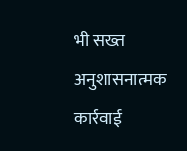भी सख्त अनुशासनात्मक कार्रवाई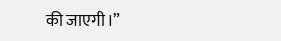की जाएगी।”